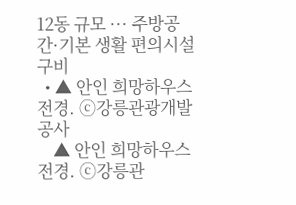12동 규모 ··· 주방공간·기본 생활 편의시설 구비
  • ▲ 안인 희망하우스 전경. ⓒ강릉관광개발공사
    ▲ 안인 희망하우스 전경. ⓒ강릉관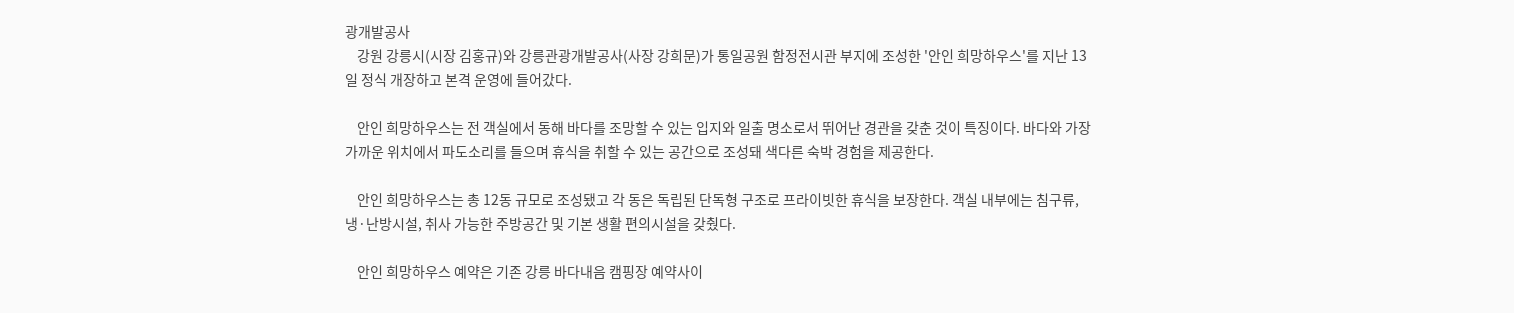광개발공사
    강원 강릉시(시장 김홍규)와 강릉관광개발공사(사장 강희문)가 통일공원 함정전시관 부지에 조성한 '안인 희망하우스'를 지난 13일 정식 개장하고 본격 운영에 들어갔다.

    안인 희망하우스는 전 객실에서 동해 바다를 조망할 수 있는 입지와 일출 명소로서 뛰어난 경관을 갖춘 것이 특징이다. 바다와 가장 가까운 위치에서 파도소리를 들으며 휴식을 취할 수 있는 공간으로 조성돼 색다른 숙박 경험을 제공한다.

    안인 희망하우스는 총 12동 규모로 조성됐고 각 동은 독립된 단독형 구조로 프라이빗한 휴식을 보장한다. 객실 내부에는 침구류, 냉·난방시설, 취사 가능한 주방공간 및 기본 생활 편의시설을 갖췄다.

    안인 희망하우스 예약은 기존 강릉 바다내음 캠핑장 예약사이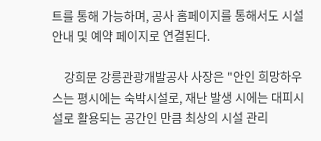트를 통해 가능하며, 공사 홈페이지를 통해서도 시설안내 및 예약 페이지로 연결된다.

    강희문 강릉관광개발공사 사장은 "안인 희망하우스는 평시에는 숙박시설로, 재난 발생 시에는 대피시설로 활용되는 공간인 만큼 최상의 시설 관리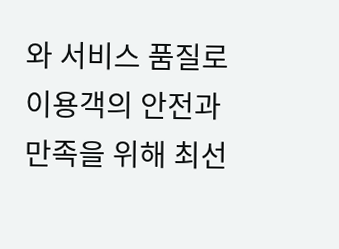와 서비스 품질로 이용객의 안전과 만족을 위해 최선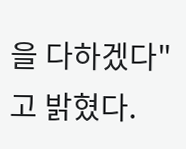을 다하겠다"고 밝혔다.